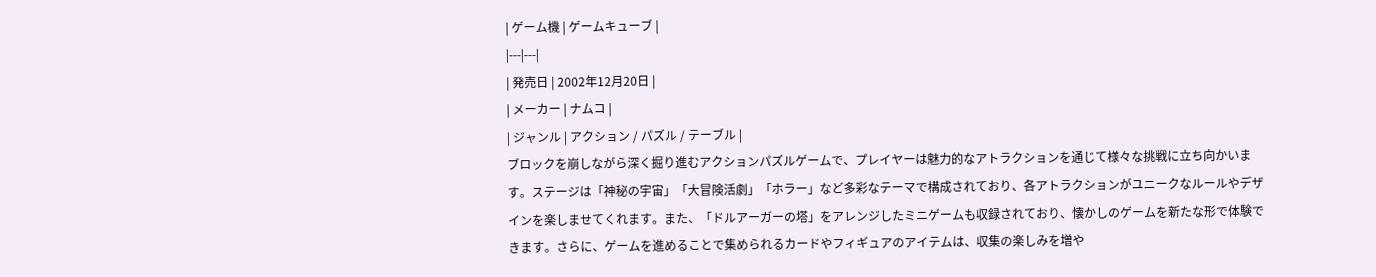| ゲーム機 | ゲームキューブ |
|---|---|
| 発売日 | 2002年12月20日 |
| メーカー | ナムコ |
| ジャンル | アクション / パズル / テーブル |
ブロックを崩しながら深く掘り進むアクションパズルゲームで、プレイヤーは魅力的なアトラクションを通じて様々な挑戦に立ち向かいます。ステージは「神秘の宇宙」「大冒険活劇」「ホラー」など多彩なテーマで構成されており、各アトラクションがユニークなルールやデザインを楽しませてくれます。また、「ドルアーガーの塔」をアレンジしたミニゲームも収録されており、懐かしのゲームを新たな形で体験できます。さらに、ゲームを進めることで集められるカードやフィギュアのアイテムは、収集の楽しみを増や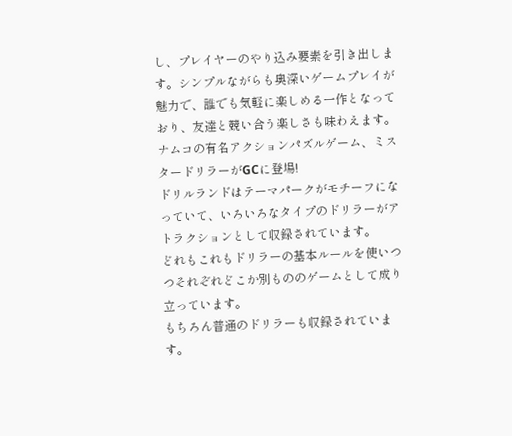し、プレイヤーのやり込み要素を引き出します。シンプルながらも奥深いゲームプレイが魅力で、誰でも気軽に楽しめる一作となっており、友達と競い合う楽しさも味わえます。
ナムコの有名アクションパズルゲーム、ミスタードリラーがGCに登場!
ドリルランドはテーマパークがモチーフになっていて、いろいろなタイプのドリラーがアトラクションとして収録されています。
どれもこれもドリラーの基本ルールを使いつつそれぞれどこか別もののゲームとして成り立っています。
もちろん普通のドリラーも収録されています。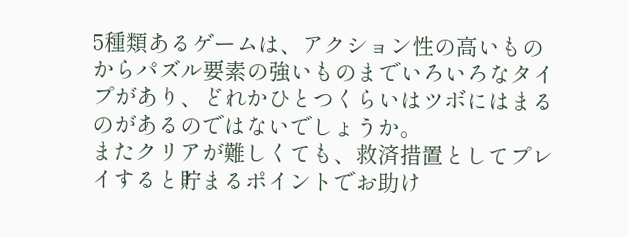5種類あるゲームは、アクション性の高いものからパズル要素の強いものまでいろいろなタイプがあり、どれかひとつくらいはツボにはまるのがあるのではないでしょうか。
またクリアが難しくても、救済措置としてプレイすると貯まるポイントでお助け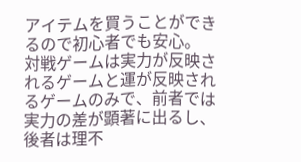アイテムを買うことができるので初心者でも安心。
対戦ゲームは実力が反映されるゲームと運が反映されるゲームのみで、前者では実力の差が顕著に出るし、後者は理不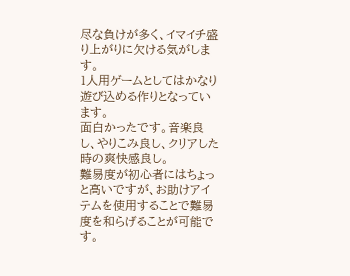尽な負けが多く、イマイチ盛り上がりに欠ける気がします。
1人用ゲームとしてはかなり遊び込める作りとなっています。
面白かったです。音楽良し、やりこみ良し、クリアした時の爽快感良し。
難易度が初心者にはちょっと高いですが、お助けアイテムを使用することで難易度を和らげることが可能です。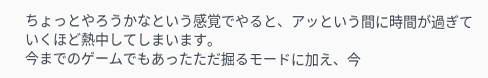ちょっとやろうかなという感覚でやると、アッという間に時間が過ぎていくほど熱中してしまいます。
今までのゲームでもあったただ掘るモードに加え、今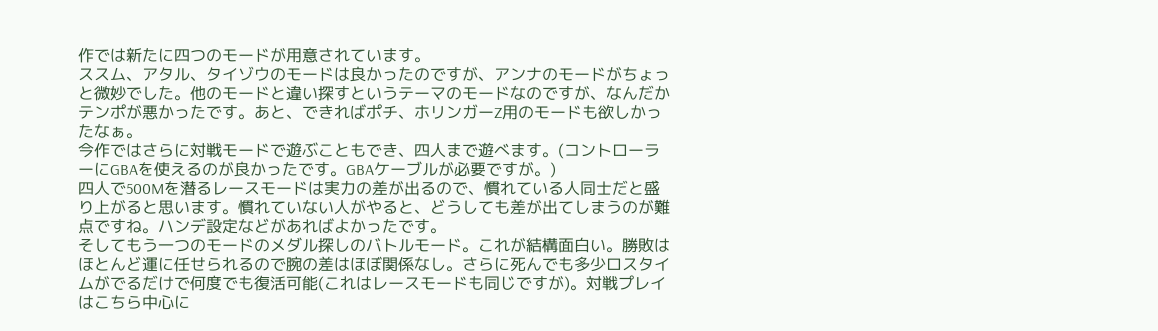作では新たに四つのモードが用意されています。
ススム、アタル、タイゾウのモードは良かったのですが、アンナのモードがちょっと微妙でした。他のモードと違い探すというテーマのモードなのですが、なんだかテンポが悪かったです。あと、できればポチ、ホリンガーZ用のモードも欲しかったなぁ。
今作ではさらに対戦モードで遊ぶこともでき、四人まで遊べます。(コントローラーにGBAを使えるのが良かったです。GBAケーブルが必要ですが。)
四人で500Mを潜るレースモードは実力の差が出るので、慣れている人同士だと盛り上がると思います。慣れていない人がやると、どうしても差が出てしまうのが難点ですね。ハンデ設定などがあればよかったです。
そしてもう一つのモードのメダル探しのバトルモード。これが結構面白い。勝敗はほとんど運に任せられるので腕の差はほぼ関係なし。さらに死んでも多少ロスタイムがでるだけで何度でも復活可能(これはレースモードも同じですが)。対戦プレイはこちら中心に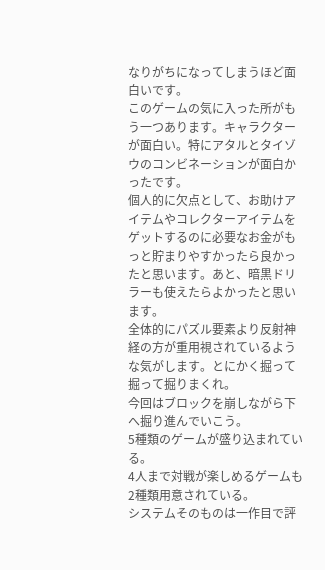なりがちになってしまうほど面白いです。
このゲームの気に入った所がもう一つあります。キャラクターが面白い。特にアタルとタイゾウのコンビネーションが面白かったです。
個人的に欠点として、お助けアイテムやコレクターアイテムをゲットするのに必要なお金がもっと貯まりやすかったら良かったと思います。あと、暗黒ドリラーも使えたらよかったと思います。
全体的にパズル要素より反射神経の方が重用視されているような気がします。とにかく掘って掘って掘りまくれ。
今回はブロックを崩しながら下へ掘り進んでいこう。
5種類のゲームが盛り込まれている。
4人まで対戦が楽しめるゲームも2種類用意されている。
システムそのものは一作目で評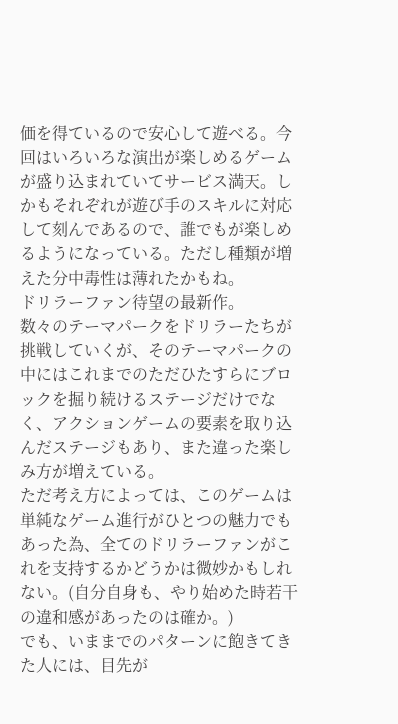価を得ているので安心して遊べる。今回はいろいろな演出が楽しめるゲームが盛り込まれていてサービス満天。しかもそれぞれが遊び手のスキルに対応して刻んであるので、誰でもが楽しめるようになっている。ただし種類が増えた分中毒性は薄れたかもね。
ドリラーファン待望の最新作。
数々のテーマパークをドリラーたちが挑戦していくが、そのテーマパークの中にはこれまでのただひたすらにブロックを掘り続けるステージだけでなく、アクションゲームの要素を取り込んだステージもあり、また違った楽しみ方が増えている。
ただ考え方によっては、このゲームは単純なゲーム進行がひとつの魅力でもあった為、全てのドリラーファンがこれを支持するかどうかは微妙かもしれない。(自分自身も、やり始めた時若干の違和感があったのは確か。)
でも、いままでのパターンに飽きてきた人には、目先が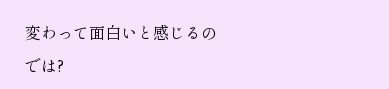変わって面白いと感じるのでは?